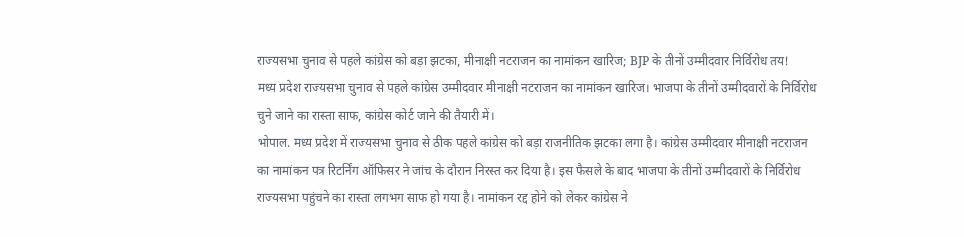राज्यसभा चुनाव से पहले कांग्रेस को बड़ा झटका, मीनाक्षी नटराजन का नामांकन खारिज; BJP के तीनों उम्मीदवार निर्विरोध तय!
मध्य प्रदेश राज्यसभा चुनाव से पहले कांग्रेस उम्मीदवार मीनाक्षी नटराजन का नामांकन खारिज। भाजपा के तीनों उम्मीदवारों के निर्विरोध चुने जाने का रास्ता साफ, कांग्रेस कोर्ट जाने की तैयारी में।
भोपाल. मध्य प्रदेश में राज्यसभा चुनाव से ठीक पहले कांग्रेस को बड़ा राजनीतिक झटका लगा है। कांग्रेस उम्मीदवार मीनाक्षी नटराजन का नामांकन पत्र रिटर्निंग ऑफिसर ने जांच के दौरान निरस्त कर दिया है। इस फैसले के बाद भाजपा के तीनों उम्मीदवारों के निर्विरोध राज्यसभा पहुंचने का रास्ता लगभग साफ हो गया है। नामांकन रद्द होने को लेकर कांग्रेस ने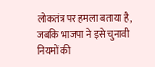लोकतंत्र पर हमला बताया है, जबकि भाजपा ने इसे चुनावी नियमों की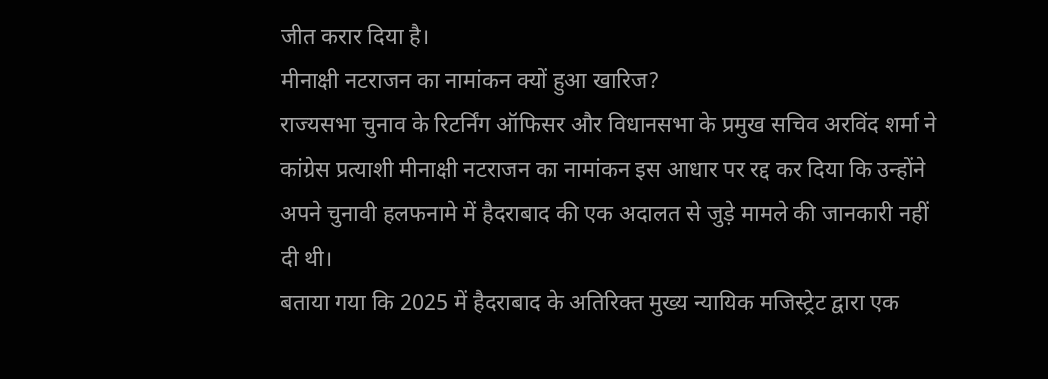जीत करार दिया है।
मीनाक्षी नटराजन का नामांकन क्यों हुआ खारिज?
राज्यसभा चुनाव के रिटर्निंग ऑफिसर और विधानसभा के प्रमुख सचिव अरविंद शर्मा ने कांग्रेस प्रत्याशी मीनाक्षी नटराजन का नामांकन इस आधार पर रद्द कर दिया कि उन्होंने अपने चुनावी हलफनामे में हैदराबाद की एक अदालत से जुड़े मामले की जानकारी नहीं दी थी।
बताया गया कि 2025 में हैदराबाद के अतिरिक्त मुख्य न्यायिक मजिस्ट्रेट द्वारा एक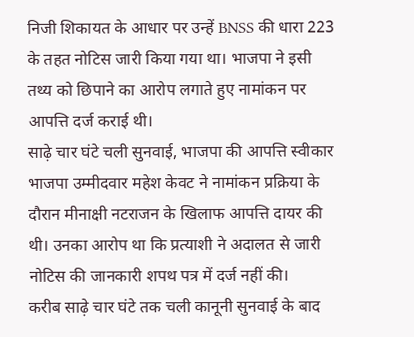निजी शिकायत के आधार पर उन्हें BNSS की धारा 223 के तहत नोटिस जारी किया गया था। भाजपा ने इसी तथ्य को छिपाने का आरोप लगाते हुए नामांकन पर आपत्ति दर्ज कराई थी।
साढ़े चार घंटे चली सुनवाई, भाजपा की आपत्ति स्वीकार
भाजपा उम्मीदवार महेश केवट ने नामांकन प्रक्रिया के दौरान मीनाक्षी नटराजन के खिलाफ आपत्ति दायर की थी। उनका आरोप था कि प्रत्याशी ने अदालत से जारी नोटिस की जानकारी शपथ पत्र में दर्ज नहीं की।
करीब साढ़े चार घंटे तक चली कानूनी सुनवाई के बाद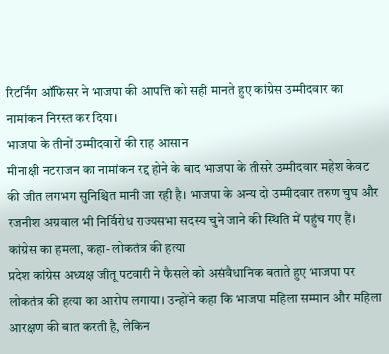रिटर्निंग ऑफिसर ने भाजपा की आपत्ति को सही मानते हुए कांग्रेस उम्मीदवार का नामांकन निरस्त कर दिया।
भाजपा के तीनों उम्मीदवारों की राह आसान
मीनाक्षी नटराजन का नामांकन रद्द होने के बाद भाजपा के तीसरे उम्मीदवार महेश केवट की जीत लगभग सुनिश्चित मानी जा रही है। भाजपा के अन्य दो उम्मीदवार तरुण चुघ और रजनीश अग्रवाल भी निर्विरोध राज्यसभा सदस्य चुने जाने की स्थिति में पहुंच गए हैं।
कांग्रेस का हमला, कहा- लोकतंत्र की हत्या
प्रदेश कांग्रेस अध्यक्ष जीतू पटवारी ने फैसले को असंवैधानिक बताते हुए भाजपा पर लोकतंत्र की हत्या का आरोप लगाया। उन्होंने कहा कि भाजपा महिला सम्मान और महिला आरक्षण की बात करती है, लेकिन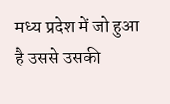मध्य प्रदेश में जो हुआ है उससे उसकी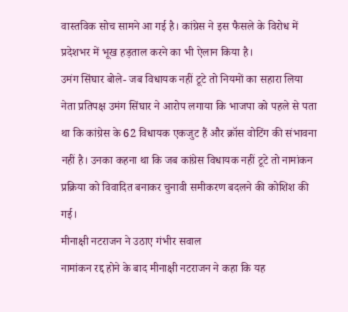वास्तविक सोच सामने आ गई है। कांग्रेस ने इस फैसले के विरोध में प्रदेशभर में भूख हड़ताल करने का भी ऐलान किया है।
उमंग सिंघार बोले- जब विधायक नहीं टूटे तो नियमों का सहारा लिया
नेता प्रतिपक्ष उमंग सिंघार ने आरोप लगाया कि भाजपा को पहले से पता था कि कांग्रेस के 62 विधायक एकजुट हैं और क्रॉस वोटिंग की संभावना नहीं है। उनका कहना था कि जब कांग्रेस विधायक नहीं टूटे तो नामांकन प्रक्रिया को विवादित बनाकर चुनावी समीकरण बदलने की कोशिश की गई।
मीनाक्षी नटराजन ने उठाए गंभीर सवाल
नामांकन रद्द होने के बाद मीनाक्षी नटराजन ने कहा कि यह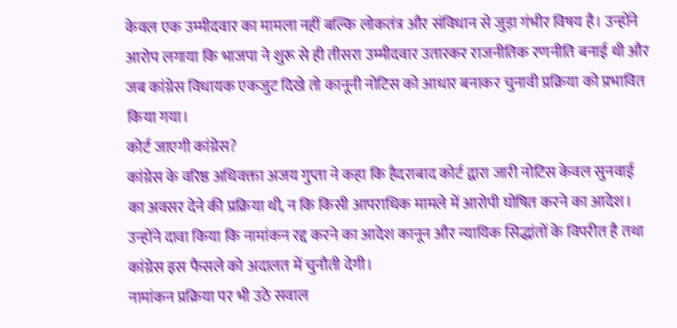केवल एक उम्मीदवार का मामला नहीं बल्कि लोकतंत्र और संविधान से जुड़ा गंभीर विषय है। उन्होंने आरोप लगाया कि भाजपा ने शुरू से ही तीसरा उम्मीदवार उतारकर राजनीतिक रणनीति बनाई थी और जब कांग्रेस विधायक एकजुट दिखे तो कानूनी नोटिस को आधार बनाकर चुनावी प्रक्रिया को प्रभावित किया गया।
कोर्ट जाएगी कांग्रेस?
कांग्रेस के वरिष्ठ अधिवक्ता अजय गुप्ता ने कहा कि हैदराबाद कोर्ट द्वारा जारी नोटिस केवल सुनवाई का अवसर देने की प्रक्रिया थी, न कि किसी आपराधिक मामले में आरोपी घोषित करने का आदेश। उन्होंने दावा किया कि नामांकन रद्द करने का आदेश कानून और न्यायिक सिद्धांतों के विपरीत है तथा कांग्रेस इस फैसले को अदालत में चुनौती देगी।
नामांकन प्रक्रिया पर भी उठे सवाल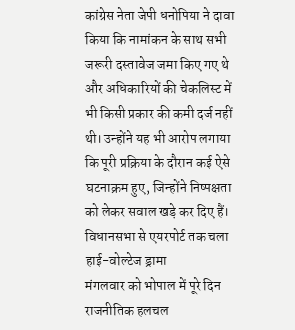कांग्रेस नेता जेपी धनोपिया ने दावा किया कि नामांकन के साथ सभी जरूरी दस्तावेज जमा किए गए थे और अधिकारियों की चेकलिस्ट में भी किसी प्रकार की कमी दर्ज नहीं थी। उन्होंने यह भी आरोप लगाया कि पूरी प्रक्रिया के दौरान कई ऐसे घटनाक्रम हुए, जिन्होंने निष्पक्षता को लेकर सवाल खड़े कर दिए हैं।
विधानसभा से एयरपोर्ट तक चला हाई-वोल्टेज ड्रामा
मंगलवार को भोपाल में पूरे दिन राजनीतिक हलचल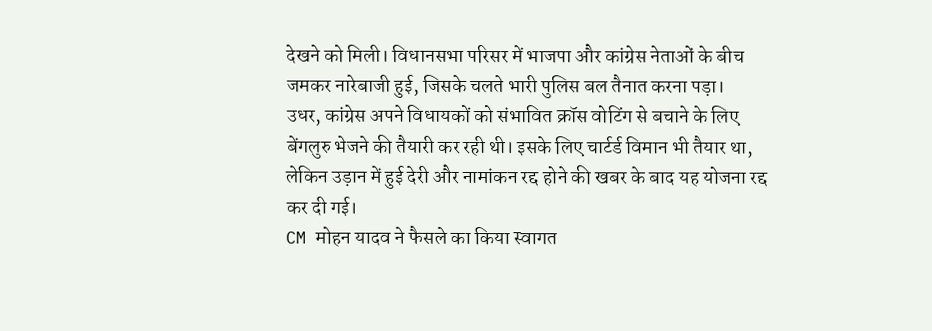देखने को मिली। विधानसभा परिसर में भाजपा और कांग्रेस नेताओं के बीच जमकर नारेबाजी हुई, जिसके चलते भारी पुलिस बल तैनात करना पड़ा।
उधर, कांग्रेस अपने विधायकों को संभावित क्रॉस वोटिंग से बचाने के लिए बेंगलुरु भेजने की तैयारी कर रही थी। इसके लिए चार्टर्ड विमान भी तैयार था, लेकिन उड़ान में हुई देरी और नामांकन रद्द होने की खबर के बाद यह योजना रद्द कर दी गई।
CM मोहन यादव ने फैसले का किया स्वागत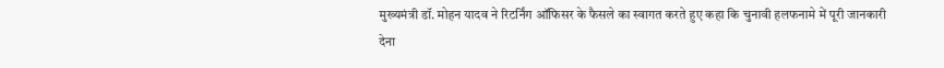मुख्यमंत्री डॉ. मोहन यादव ने रिटर्निंग ऑफिसर के फैसले का स्वागत करते हुए कहा कि चुनावी हलफनामे में पूरी जानकारी देना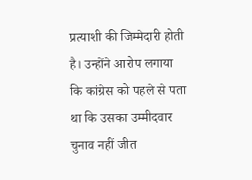प्रत्याशी की जिम्मेदारी होती है। उन्होंने आरोप लगाया कि कांग्रेस को पहले से पता था कि उसका उम्मीदवार चुनाव नहीं जीत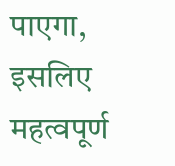पाएगा, इसलिए महत्वपूर्ण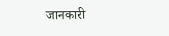जानकारी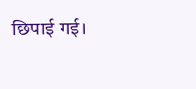छिपाई गई।